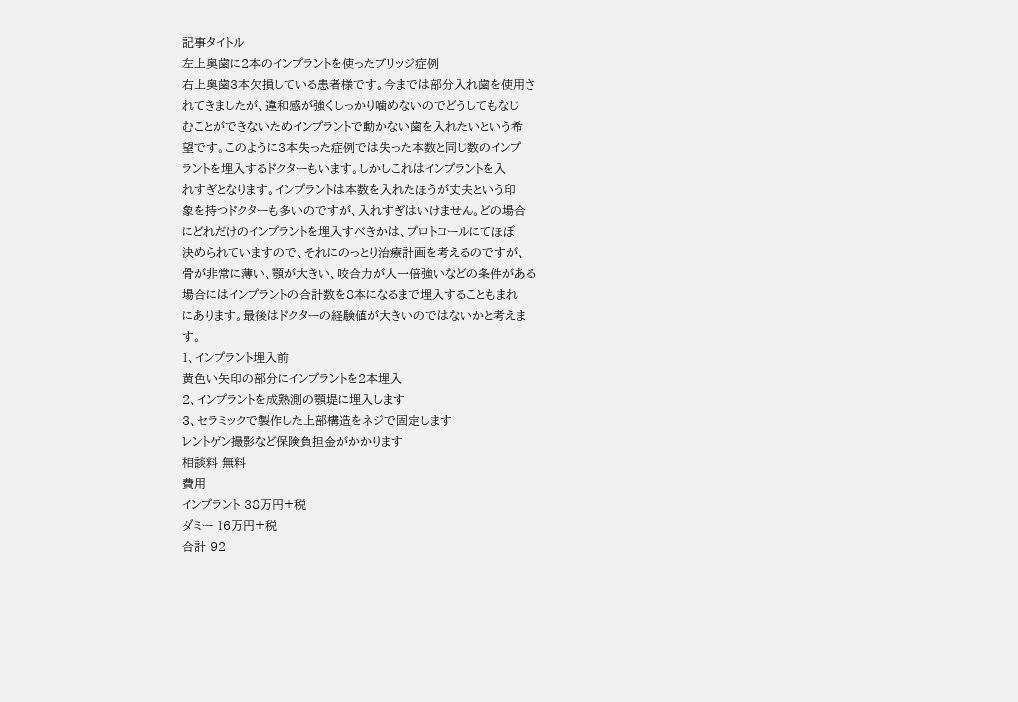記事タイトル
左上奥歯に2本のインプラントを使ったブリッジ症例
右上奥歯3本欠損している患者様です。今までは部分入れ歯を使用さ
れてきましたが、違和感が強くしっかり噛めないのでどうしてもなじ
むことができないためインプラントで動かない歯を入れたいという希
望です。このように3本失った症例では失った本数と同じ数のインプ
ラントを埋入するドクターもいます。しかしこれはインプラントを入
れすぎとなります。インプラントは本数を入れたほうが丈夫という印
象を持つドクターも多いのですが、入れすぎはいけません。どの場合
にどれだけのインプラントを埋入すべきかは、プロトコールにてほぼ
決められていますので、それにのっとり治療計画を考えるのですが、
骨が非常に薄い、顎が大きい、咬合力が人一倍強いなどの条件がある
場合にはインプラントの合計数を8本になるまで埋入することもまれ
にあります。最後はドクターの経験値が大きいのではないかと考えま
す。
1、インプラント埋入前
黄色い矢印の部分にインプラントを2本埋入
2、インプラントを成熟測の顎堤に埋入します
3、セラミックで製作した上部構造をネジで固定します
レントゲン撮影など保険負担金がかかります
相談料 無料
費用
インプラント 38万円+税
ダミー 16万円+税
合計 92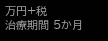万円+税
治療期間 5か月